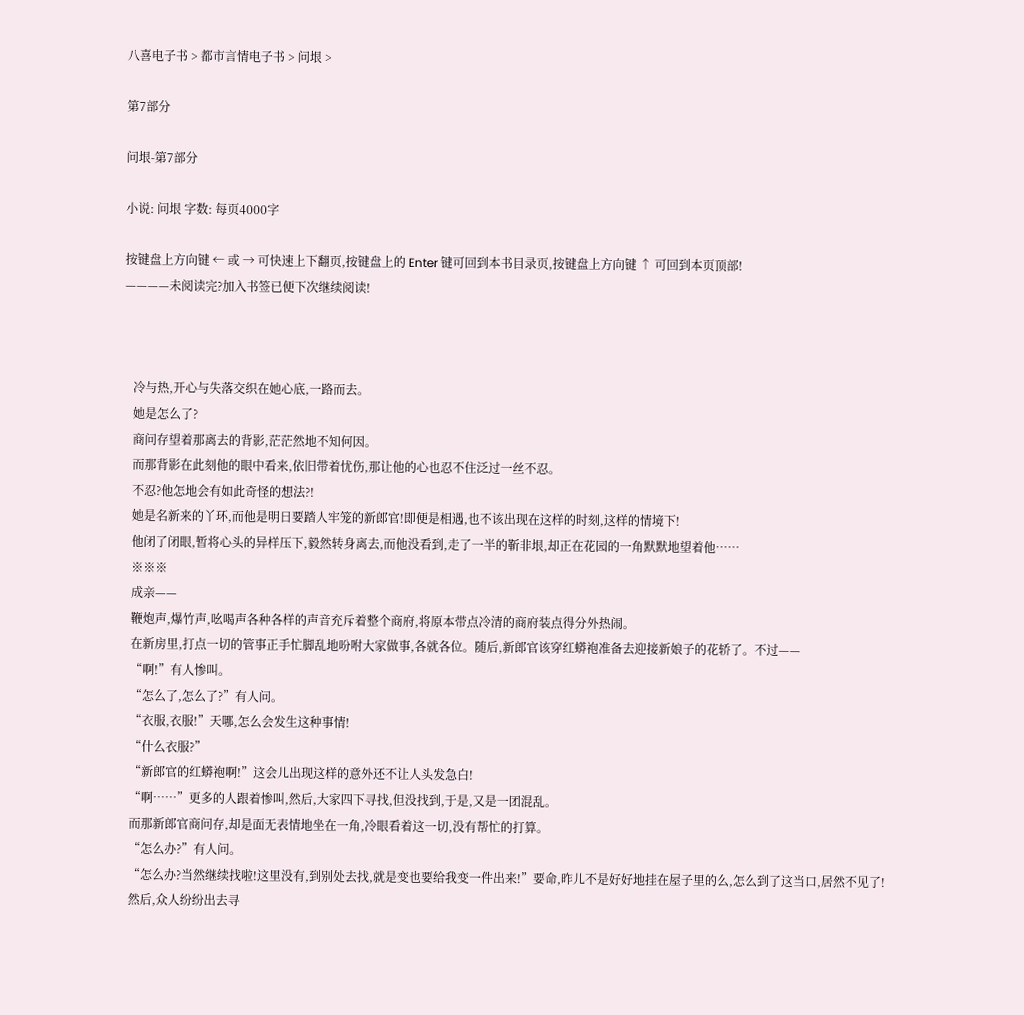八喜电子书 > 都市言情电子书 > 问垠 >

第7部分

问垠-第7部分

小说: 问垠 字数: 每页4000字

按键盘上方向键 ← 或 → 可快速上下翻页,按键盘上的 Enter 键可回到本书目录页,按键盘上方向键 ↑ 可回到本页顶部!
————未阅读完?加入书签已便下次继续阅读!



   冷与热,开心与失落交织在她心底,一路而去。
   她是怎么了?
   商问存望着那离去的背影,茫茫然地不知何因。
   而那背影在此刻他的眼中看来,依旧带着忧伤,那让他的心也忍不住泛过一丝不忍。
   不忍?他怎地会有如此奇怪的想法?!
   她是名新来的丫环,而他是明日要踏人牢笼的新郎官!即便是相遇,也不该出现在这样的时刻,这样的情境下!
   他闭了闭眼,暂将心头的异样压下,毅然转身离去,而他没看到,走了一半的靳非垠,却正在花园的一角默默地望着他……
   ※※※
   成亲——
   鞭炮声,爆竹声,吆喝声各种各样的声音充斥着整个商府,将原本带点冷清的商府装点得分外热闹。
   在新房里,打点一切的管事正手忙脚乱地吩咐大家做事,各就各位。随后,新郎官该穿红蟒袍准备去迎接新娘子的花轿了。不过——
   “啊!”有人惨叫。
   “怎么了,怎么了?”有人问。
   “衣服,衣服!”天哪,怎么会发生这种事情!
   “什么衣服?”
   “新郎官的红蟒袍啊!”这会儿出现这样的意外还不让人头发急白!
   “啊……”更多的人跟着惨叫,然后,大家四下寻找,但没找到,于是,又是一团混乱。
   而那新郎官商问存,却是面无表情地坐在一角,冷眼看着这一切,没有帮忙的打算。
   “怎么办?”有人问。
   “怎么办?当然继续找啦!这里没有,到别处去找,就是变也要给我变一件出来!”要命,昨儿不是好好地挂在屋子里的么,怎么到了这当口,居然不见了!
   然后,众人纷纷出去寻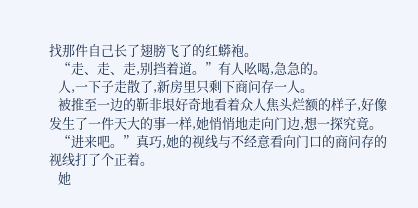找那件自己长了翅膀飞了的红蟒袍。
   “走、走、走,别挡着道。”有人吆喝,急急的。
   人,一下子走散了,新房里只剩下商问存一人。
   被推至一边的靳非垠好奇地看着众人焦头烂额的样子,好像发生了一件天大的事一样,她悄悄地走向门边,想一探究竟。
   “进来吧。”真巧,她的视线与不经意看向门口的商问存的视线打了个正着。
   她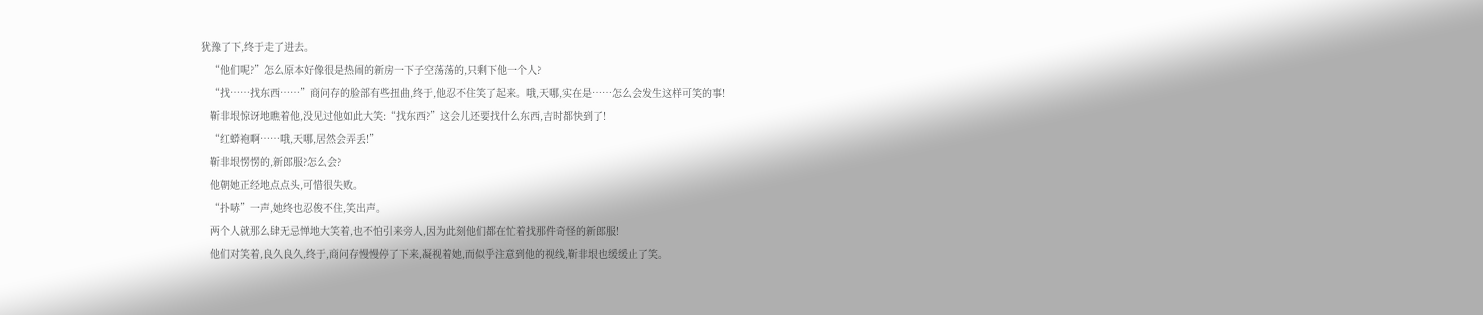犹豫了下,终于走了进去。
   “他们呢?”怎么原本好像很是热闹的新房一下子空荡荡的,只剩下他一个人?
   “找……找东西……”商问存的脸部有些扭曲,终于,他忍不住笑了起来。哦,天哪,实在是……怎么会发生这样可笑的事!
   靳非垠惊讶地瞧着他,没见过他如此大笑:“找东西?”这会儿还要找什么东西,吉时都快到了!
   “红蟒袍啊……哦,天哪,居然会弄丢!”
   靳非垠愣愣的,新郎服?怎么会?
   他朝她正经地点点头,可惜很失败。
   “扑哧”一声,她终也忍俊不住,笑出声。
   两个人就那么肆无忌惮地大笑着,也不怕引来旁人,因为此刻他们都在忙着找那件奇怪的新郎服!
   他们对笑着,良久良久,终于,商问存慢慢停了下来,凝视着她,而似乎注意到他的视线,靳非垠也缓缓止了笑。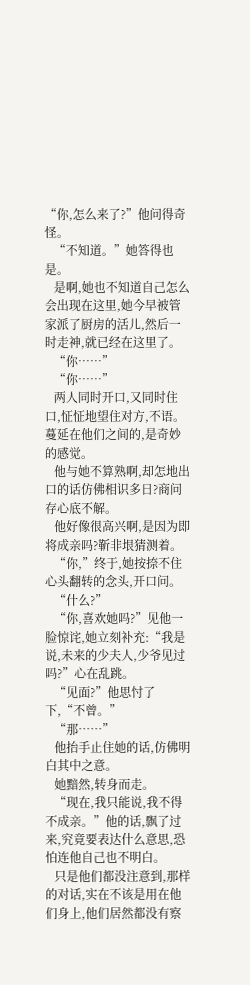“你,怎么来了?”他问得奇怪。
   “不知道。”她答得也是。
   是啊,她也不知道自己怎么会出现在这里,她今早被管家派了厨房的活儿,然后一时走神,就已经在这里了。
   “你……”
   “你……”
   两人同时开口,又同时住口,怔怔地望住对方,不语。蔓延在他们之间的,是奇妙的感觉。
   他与她不算熟啊,却怎地出口的话仿佛相识多日?商问存心底不解。
   他好像很高兴啊,是因为即将成亲吗?靳非垠猜测着。
   “你,”终于,她按捺不住心头翻转的念头,开口问。
   “什么?”
   “你,喜欢她吗?”见他一脸惊诧,她立刻补充:“我是说,未来的少夫人,少爷见过吗?”心在乱跳。
   “见面?”他思忖了下,“不曾。”
   “那……”
   他抬手止住她的话,仿佛明白其中之意。
   她黯然,转身而走。
   “现在,我只能说,我不得不成亲。”他的话,飘了过来,究竟要表达什么意思,恐怕连他自己也不明白。
   只是他们都没注意到,那样的对话,实在不该是用在他们身上,他们居然都没有察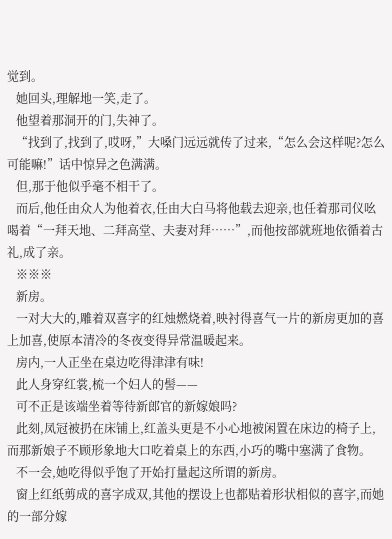觉到。
   她回头,理解地一笑,走了。
   他望着那洞开的门,失神了。
   “找到了,找到了,哎呀,”大嗓门远远就传了过来,“怎么会这样呢?怎么可能嘛!”话中惊异之色满满。
   但,那于他似乎毫不相干了。
   而后,他任由众人为他着衣,任由大白马将他载去迎亲,也任着那司仪吆喝着“一拜天地、二拜高堂、夫妻对拜……”,而他按部就班地依循着古礼,成了亲。
   ※※※
   新房。
   一对大大的,雕着双喜字的红烛燃烧着,映衬得喜气一片的新房更加的喜上加喜,使原本清冷的冬夜变得异常温暖起来。
   房内,一人正坐在桌边吃得津津有味!
   此人身穿红裳,梳一个妇人的髻——
   可不正是该端坐着等待新郎官的新嫁娘吗?
   此刻,凤冠被扔在床铺上,红盖头更是不小心地被闲置在床边的椅子上,而那新娘子不顾形象地大口吃着桌上的东西,小巧的嘴中塞满了食物。
   不一会,她吃得似乎饱了开始打量起这所谓的新房。
   窗上红纸剪成的喜字成双,其他的摆设上也都贴着形状相似的喜字,而她的一部分嫁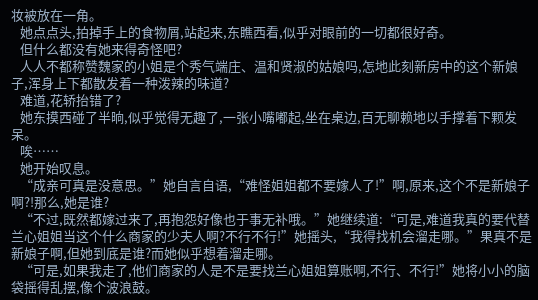妆被放在一角。
   她点点头,拍掉手上的食物屑,站起来,东瞧西看,似乎对眼前的一切都很好奇。
   但什么都没有她来得奇怪吧?
   人人不都称赞魏家的小姐是个秀气端庄、温和贤淑的姑娘吗,怎地此刻新房中的这个新娘子,浑身上下都散发着一种泼辣的味道?
   难道,花轿抬错了?
   她东摸西碰了半晌,似乎觉得无趣了,一张小嘴嘟起,坐在桌边,百无聊赖地以手撑着下颗发呆。
   唉……
   她开始叹息。
   “成亲可真是没意思。”她自言自语,“难怪姐姐都不要嫁人了!”啊,原来,这个不是新娘子啊?!那么,她是谁?
   “不过,既然都嫁过来了,再抱怨好像也于事无补哦。”她继续道:“可是,难道我真的要代替兰心姐姐当这个什么商家的少夫人啊?不行不行!”她摇头,“我得找机会溜走哪。”果真不是新娘子啊,但她到底是谁?而她似乎想着溜走哪。
   “可是,如果我走了,他们商家的人是不是要找兰心姐姐算账啊,不行、不行!”她将小小的脑袋摇得乱摆,像个波浪鼓。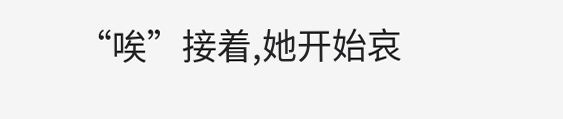“唉”接着,她开始哀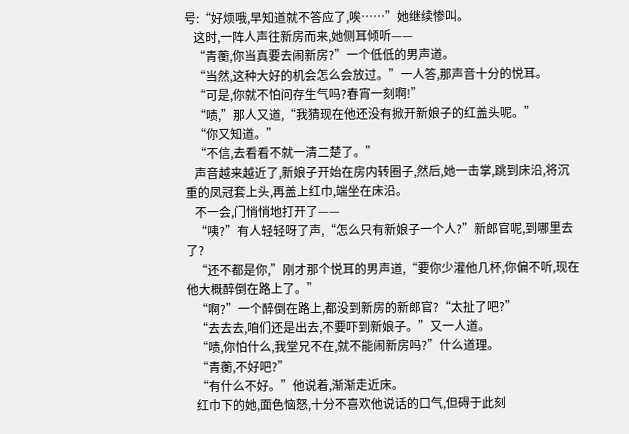号:“好烦哦,早知道就不答应了,唉……”她继续惨叫。
   这时,一阵人声往新房而来,她侧耳倾听——
   “青蘅,你当真要去闹新房?”一个低低的男声道。
   “当然,这种大好的机会怎么会放过。”一人答,那声音十分的悦耳。
   “可是,你就不怕问存生气吗?春宵一刻啊!”
   “啧,”那人又道,“我猜现在他还没有掀开新娘子的红盖头呢。”
   “你又知道。”
   “不信,去看看不就一清二楚了。”
   声音越来越近了,新娘子开始在房内转圈子,然后,她一击掌,跳到床沿,将沉重的凤冠套上头,再盖上红巾,端坐在床沿。
   不一会,门悄悄地打开了——
   “咦?”有人轻轻呀了声,“怎么只有新娘子一个人?”新郎官呢,到哪里去了?
   “还不都是你,”刚才那个悦耳的男声道,“要你少灌他几杯,你偏不听,现在他大概醉倒在路上了。”
   “啊?”一个醉倒在路上,都没到新房的新郎官?“太扯了吧?”
   “去去去,咱们还是出去,不要吓到新娘子。”又一人道。
   “啧,你怕什么,我堂兄不在,就不能闹新房吗?”什么道理。
   “青蘅,不好吧?”
   “有什么不好。”他说着,渐渐走近床。
   红巾下的她,面色恼怒,十分不喜欢他说话的口气,但碍于此刻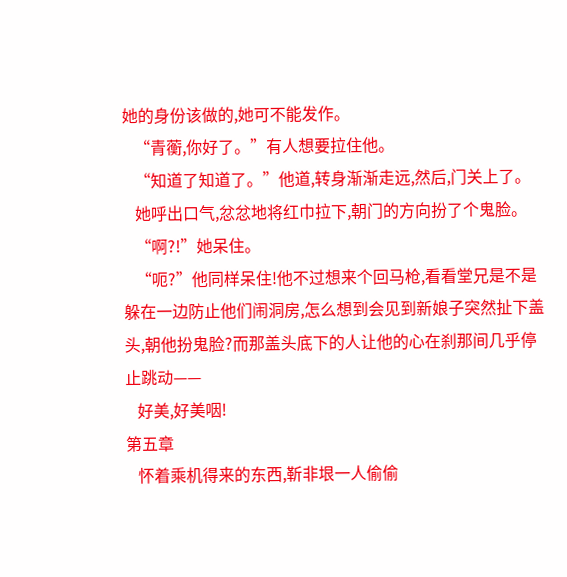她的身份该做的,她可不能发作。
   “青蘅,你好了。”有人想要拉住他。
   “知道了知道了。”他道,转身渐渐走远,然后,门关上了。
   她呼出口气,忿忿地将红巾拉下,朝门的方向扮了个鬼脸。
   “啊?!”她呆住。
   “呃?”他同样呆住!他不过想来个回马枪,看看堂兄是不是躲在一边防止他们闹洞房,怎么想到会见到新娘子突然扯下盖头,朝他扮鬼脸?而那盖头底下的人让他的心在刹那间几乎停止跳动——
   好美,好美咽!
第五章
   怀着乘机得来的东西,靳非垠一人偷偷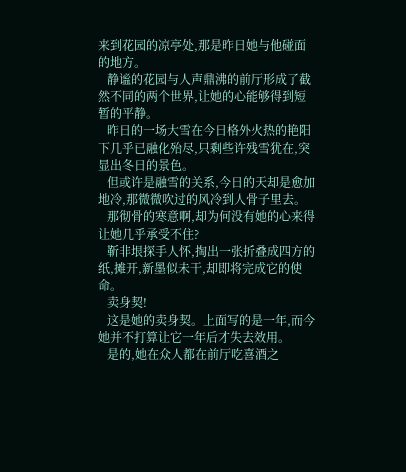来到花园的凉亭处,那是昨日她与他碰面的地方。
   静谧的花园与人声鼎沸的前厅形成了截然不同的两个世界,让她的心能够得到短暂的平静。
   昨日的一场大雪在今日格外火热的艳阳下几乎已融化殆尽,只剩些许残雪犹在,突显出冬日的景色。
   但或许是融雪的关系,今日的天却是愈加地冷,那微微吹过的风冷到人骨子里去。
   那彻骨的寒意啊,却为何没有她的心来得让她几乎承受不住?
   靳非垠探手人怀,掏出一张折叠成四方的纸,摊开,新墨似未干,却即将完成它的使命。
   卖身契!
   这是她的卖身契。上面写的是一年,而今她并不打算让它一年后才失去效用。
   是的,她在众人都在前厅吃喜酒之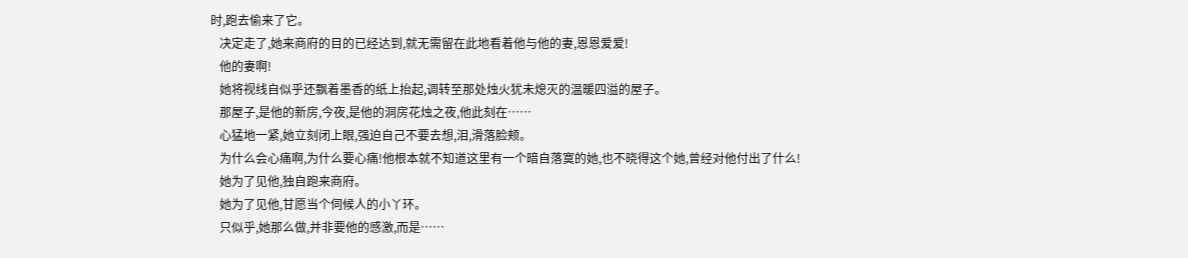时,跑去偷来了它。
   决定走了,她来商府的目的已经达到,就无需留在此地看着他与他的妻,恩恩爱爱!
   他的妻啊!
   她将视线自似乎还飘着墨香的纸上抬起,调转至那处烛火犹未熄灭的温暖四溢的屋子。
   那屋子,是他的新房,今夜,是他的洞房花烛之夜,他此刻在……
   心猛地一紧,她立刻闭上眼,强迫自己不要去想,泪,滑落脸颊。
   为什么会心痛啊,为什么要心痛!他根本就不知道这里有一个暗自落寞的她,也不晓得这个她,曾经对他付出了什么!
   她为了见他,独自跑来商府。
   她为了见他,甘愿当个伺候人的小丫环。
   只似乎,她那么做,并非要他的感激,而是……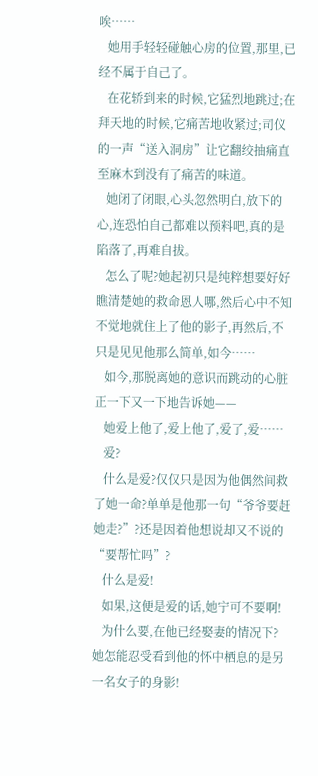唉……
   她用手轻轻碰触心房的位置,那里,已经不属于自己了。
   在花轿到来的时候,它猛烈地跳过;在拜天地的时候,它痛苦地收紧过;司仪的一声“送入洞房”让它翻绞抽痛直至麻木到没有了痛苦的味道。
   她闭了闭眼,心头忽然明白,放下的心,连恐怕自己都难以预料吧,真的是陷落了,再难自拔。
   怎么了呢?她起初只是纯粹想要好好瞧清楚她的救命恩人哪,然后心中不知不觉地就住上了他的影子,再然后,不只是见见他那么简单,如今……
   如今,那脱离她的意识而跳动的心脏正一下又一下地告诉她——
   她爱上他了,爱上他了,爱了,爱……
   爱?
   什么是爱?仅仅只是因为他偶然间救了她一命?单单是他那一句“爷爷要赶她走?”?还是因着他想说却又不说的“要帮忙吗”?
   什么是爱!
   如果,这便是爱的话,她宁可不要啊!
   为什么要,在他已经娶妻的情况下?她怎能忍受看到他的怀中栖息的是另一名女子的身影!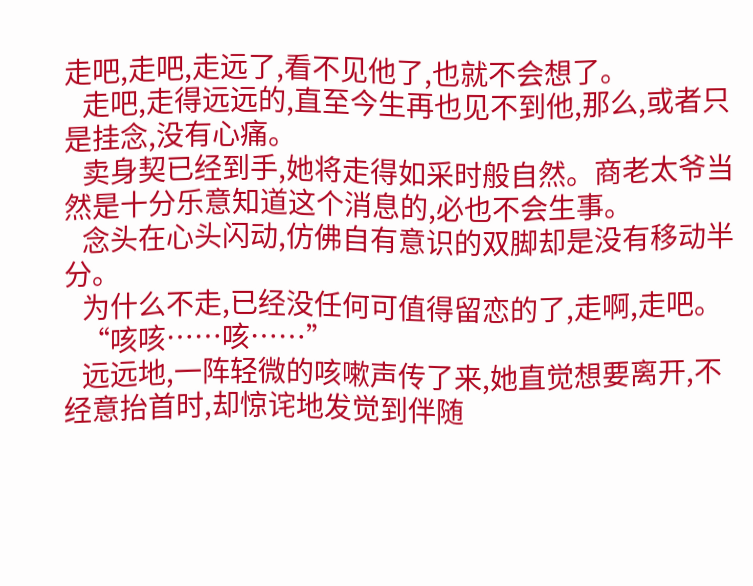走吧,走吧,走远了,看不见他了,也就不会想了。
   走吧,走得远远的,直至今生再也见不到他,那么,或者只是挂念,没有心痛。
   卖身契已经到手,她将走得如采时般自然。商老太爷当然是十分乐意知道这个消息的,必也不会生事。
   念头在心头闪动,仿佛自有意识的双脚却是没有移动半分。
   为什么不走,已经没任何可值得留恋的了,走啊,走吧。
   “咳咳……咳……”
   远远地,一阵轻微的咳嗽声传了来,她直觉想要离开,不经意抬首时,却惊诧地发觉到伴随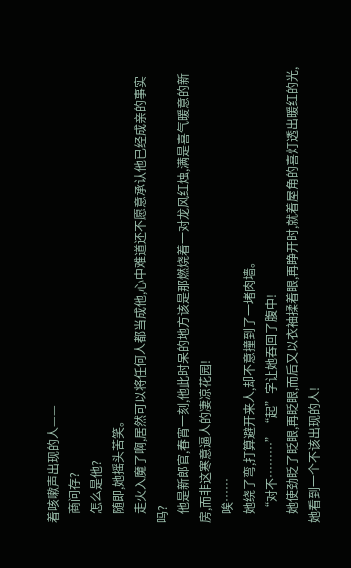着咳嗽声出现的人——
   商问存?
   怎么是他?
   随即,她摇头苦笑。
   走火入魔了啊,居然可以将任何人都当成他,心中难道还不愿意承认他已经成亲的事实吗?
   他是新郎官,春宵一刻,他此时呆的地方该是那燃烧着一对龙风红烛,满是喜气暖意的新房,而非这寒意逼人的凄凉花园!
   唉……
   她绕了弯,打算避开来人,却不意撞到了一堵肉墙。
   “对不………”“起”字让她吞回了腹中!
   她使劲眨了眨眼,再眨眼,而后又以衣袖揉着眼,再睁开时,就着屋角的喜灯透出暖红的光,她看到一个不该出现的人!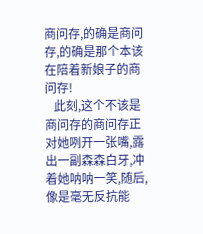商问存,的确是商问存,的确是那个本该在陪着新娘子的商问存!
   此刻,这个不该是商问存的商问存正对她咧开一张嘴,露出一副森森白牙,冲着她呐呐一笑,随后,像是毫无反抗能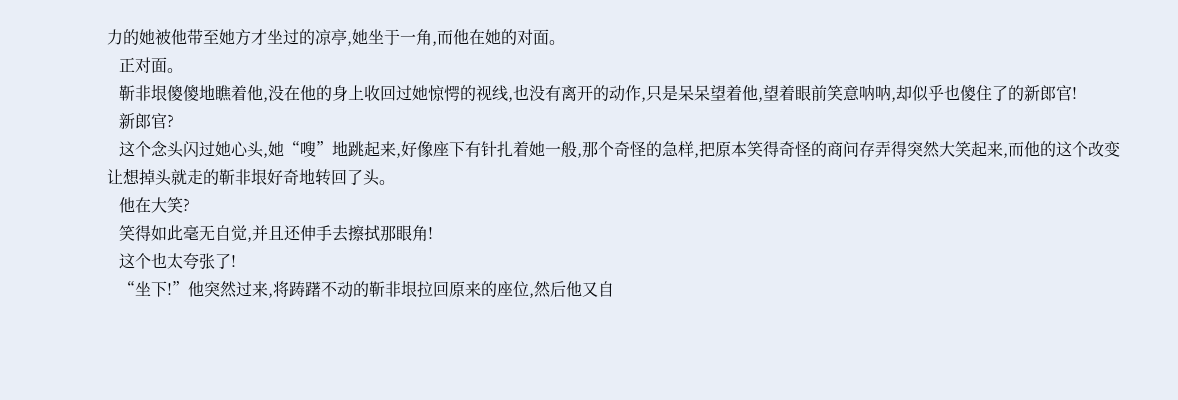力的她被他带至她方才坐过的凉亭,她坐于一角,而他在她的对面。
   正对面。
   靳非垠傻傻地瞧着他,没在他的身上收回过她惊愕的视线,也没有离开的动作,只是呆呆望着他,望着眼前笑意呐呐,却似乎也傻住了的新郎官!
   新郎官?
   这个念头闪过她心头,她“嗖”地跳起来,好像座下有针扎着她一般,那个奇怪的急样,把原本笑得奇怪的商问存弄得突然大笑起来,而他的这个改变让想掉头就走的靳非垠好奇地转回了头。
   他在大笑?
   笑得如此毫无自觉,并且还伸手去擦拭那眼角!
   这个也太夸张了!
   “坐下!”他突然过来,将踌躇不动的靳非垠拉回原来的座位,然后他又自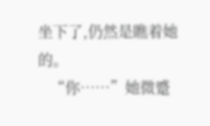坐下了,仍然是瞧着她的。
   “你……”她微蹙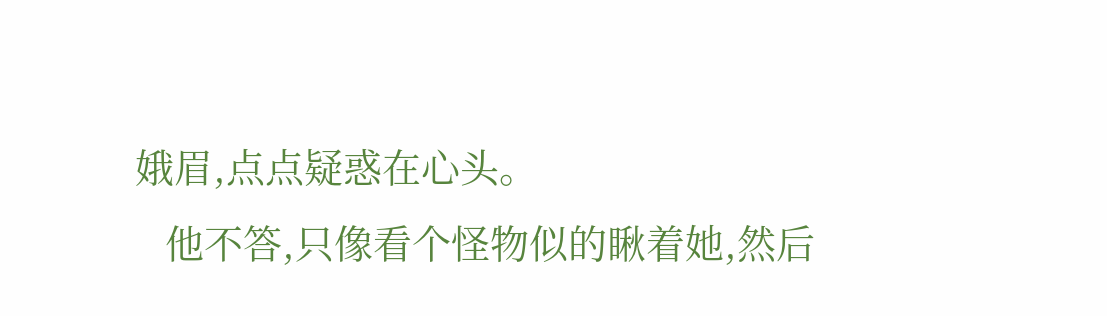娥眉,点点疑惑在心头。
   他不答,只像看个怪物似的瞅着她,然后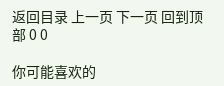返回目录 上一页 下一页 回到顶部 0 0

你可能喜欢的